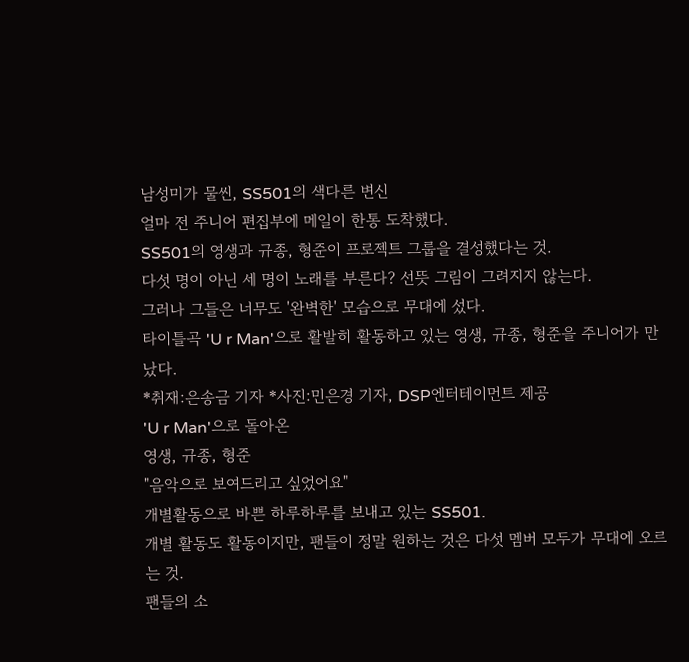남성미가 물씬, SS501의 색다른 변신
얼마 전 주니어 편집부에 메일이 한통 도착했다.
SS501의 영생과 규종, 형준이 프로젝트 그룹을 결성했다는 것.
다섯 명이 아닌 세 명이 노래를 부른다? 선뜻 그림이 그려지지 않는다.
그러나 그들은 너무도 '완벽한' 모습으로 무대에 섰다.
타이틀곡 'U r Man'으로 활발히 활동하고 있는 영생, 규종, 형준을 주니어가 만났다.
*취재:은송금 기자 *사진:민은경 기자, DSP엔터테이먼트 제공
'U r Man'으로 돌아온
영생, 규종, 형준
"음악으로 보여드리고 싶었어요"
개별활동으로 바쁜 하루하루를 보내고 있는 SS501.
개별 활동도 활동이지만, 팬들이 정말 원하는 것은 다섯 멤버 모두가 무대에 오르는 것.
팬들의 소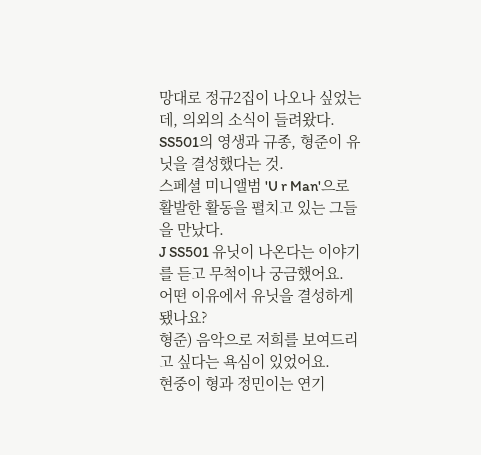망대로 정규2집이 나오나 싶었는데, 의외의 소식이 들려왔다.
SS501의 영생과 규종, 형준이 유닛을 결성했다는 것.
스페셜 미니앨범 'U r Man'으로 활발한 활동을 펼치고 있는 그들을 만났다.
J SS501 유닛이 나온다는 이야기를 듣고 무척이나 궁금했어요.
어떤 이유에서 유닛을 결성하게 됐나요?
형준) 음악으로 저희를 보여드리고 싶다는 욕심이 있었어요.
현중이 형과 정민이는 연기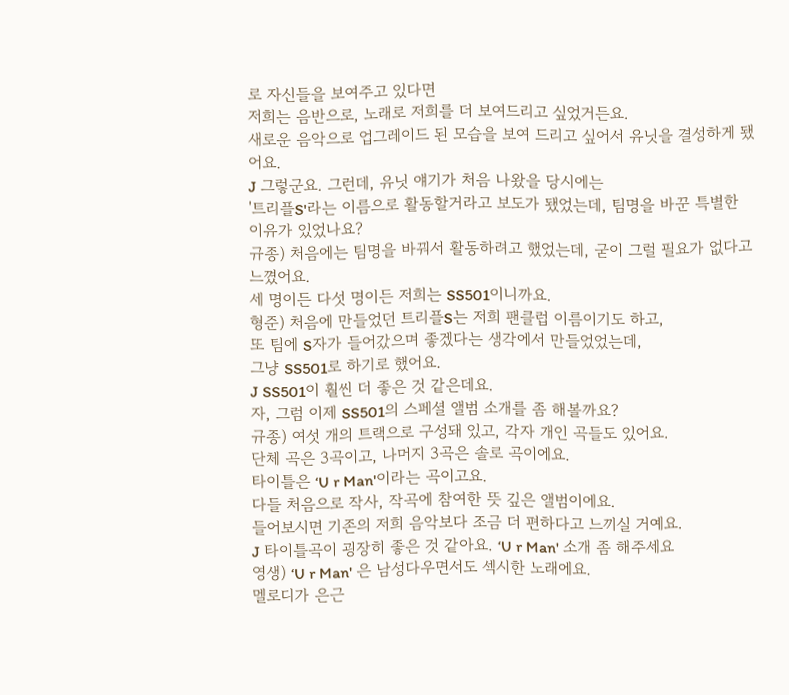로 자신들을 보여주고 있다면
저희는 음반으로, 노래로 저희를 더 보여드리고 싶었거든요.
새로운 음악으로 업그레이드 된 모습을 보여 드리고 싶어서 유닛을 결성하게 됐어요.
J 그렇군요. 그런데, 유닛 얘기가 처음 나왔을 당시에는
'트리플S'라는 이름으로 활동할거라고 보도가 됐었는데, 팀명을 바꾼 특별한 이유가 있었나요?
규종) 처음에는 팀명을 바꿔서 활동하려고 했었는데, 굳이 그럴 필요가 없다고 느꼈어요.
세 명이든 다섯 명이든 저희는 SS501이니까요.
형준) 처음에 만들었던 트리플S는 저희 팬클럽 이름이기도 하고,
또 팀에 S자가 들어갔으며 좋겠다는 생각에서 만들었었는데,
그냥 SS501로 하기로 했어요.
J SS501이 훨씬 더 좋은 것 같은데요.
자, 그럼 이제 SS501의 스페셜 앨범 소개를 좀 해볼까요?
규종) 여섯 개의 트랙으로 구성돼 있고, 각자 개인 곡들도 있어요.
단체 곡은 3곡이고, 나머지 3곡은 솔로 곡이에요.
타이틀은 ‘U r Man'이라는 곡이고요.
다들 처음으로 작사, 작곡에 참여한 뜻 깊은 앨범이에요.
들어보시면 기존의 저희 음악보다 조금 더 편하다고 느끼실 거예요.
J 타이틀곡이 굉장히 좋은 것 같아요. ‘U r Man' 소개 좀 해주세요
영생) ‘U r Man' 은 남성다우면서도 섹시한 노래에요.
멜로디가 은근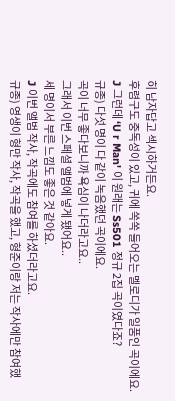히 남자답고 섹시하거든요.
후렴구도 중독성이 있고, 귀에 쏙쏙 들어오는 멜로디가 일품인 곡이에요.
J 그런데 ‘U r Man' 이 원래는 Ss501 정규 2집 곡이였다죠?
규종) 다섯 명이 다 같이 녹음했던 곡이에요.
곡이 너무 좋다보니까 욕심이 나더라고요..
그래서 이번 스페셜 앨범에 넣게 됐어요..
세 명이서 부른 느낌도 좋은 것 같아요.
J 이번 앨범 작사, 작곡에도 참여를 하셨더라고요.
규종) 영생이 형만 작사, 작곡을 했고, 형준이랑 저는 작사에만 참여했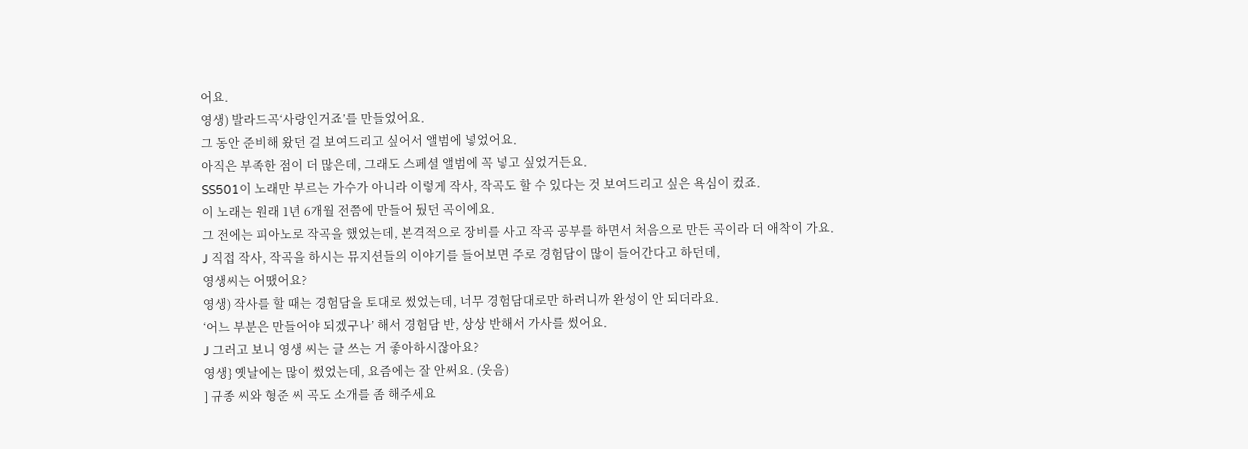어요.
영생) 발라드곡‘사랑인거죠’를 만들었어요.
그 동안 준비해 왔던 걸 보여드리고 싶어서 앨범에 넣었어요.
아직은 부족한 점이 더 많은데, 그래도 스페셜 앨범에 꼭 넣고 싶었거든요.
SS501이 노래만 부르는 가수가 아니라 이렇게 작사, 작곡도 할 수 있다는 것 보여드리고 싶은 욕심이 컸죠.
이 노래는 원래 1년 6개월 전쯤에 만들어 뒀던 곡이에요.
그 전에는 피아노로 작곡을 했었는데, 본격적으로 장비를 사고 작곡 공부를 하면서 처음으로 만든 곡이라 더 애착이 가요.
J 직접 작사, 작곡을 하시는 뮤지션들의 이야기를 들어보면 주로 경험담이 많이 들어간다고 하던데,
영생씨는 어땠어요?
영생) 작사를 할 때는 경험담을 토대로 썼었는데, 너무 경험담대로만 하려니까 완성이 안 되더라요.
‘어느 부분은 만들어야 되겠구나’ 해서 경험담 반, 상상 반해서 가사를 썼어요.
J 그러고 보니 영생 씨는 글 쓰는 거 좋아하시잖아요?
영생} 옛날에는 많이 썼었는데, 요즘에는 잘 안써요. (웃음)
] 규종 씨와 형준 씨 곡도 소개를 좀 해주세요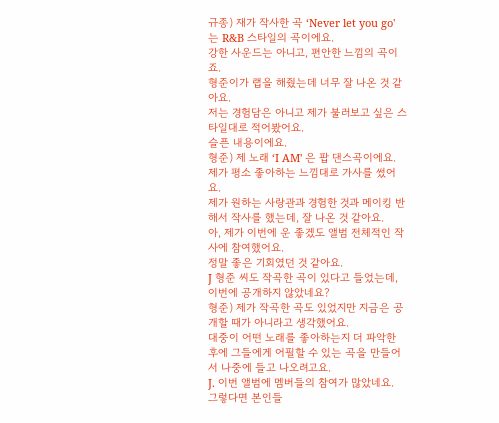규종) 재가 작사한 곡 ‘Never let you go' 는 R&B 스타일의 곡이에요.
강한 사운드는 아니고, 편안한 느낌의 곡이죠.
형준이가 랩을 해줬는데 너무 잘 나온 것 같아요.
저는 경험담은 아니고 제가 불러보고 싶은 스타일대로 적어봤어요.
슬픈 내용이에요.
형준) 제 노래 ‘I AM' 은 팝 댄스곡이에요.
제가 평소 좋아하는 느낌대로 가사를 썼어요.
제가 원하는 사랑관과 경험한 것과 메이킹 반해서 작사를 했는데, 잘 나온 것 같아요.
아, 제가 이번에 운 좋겠도 앨범 전체적인 작사에 참여했어요.
정말 좋은 기회였던 것 같아요.
J 형준 씨도 작곡한 곡이 있다고 들었는데, 이번에 공개하지 않았네요?
형준) 제가 작곡한 곡도 있었지만 지금은 공개할 때가 아니라고 생각했어요.
대중이 어떤 노래를 좋아하는지 더 파악한 후에 그들에게 어필할 수 있는 곡을 만들어서 나중에 들고 나오려고요.
J. 이번 앨범에 멤버들의 참여가 많았네요.
그렇다면 본인들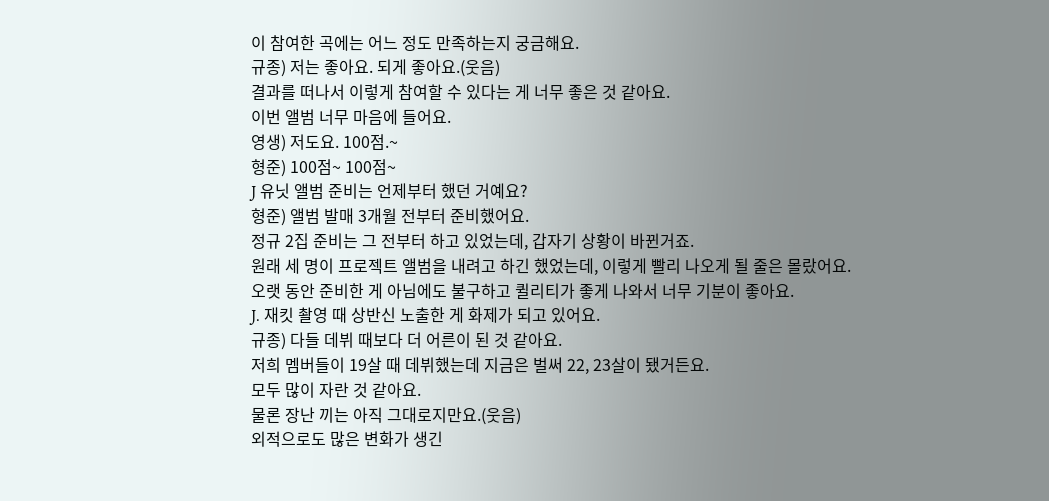이 참여한 곡에는 어느 정도 만족하는지 궁금해요.
규종) 저는 좋아요. 되게 좋아요.(웃음)
결과를 떠나서 이렇게 참여할 수 있다는 게 너무 좋은 것 같아요.
이번 앨범 너무 마음에 들어요.
영생) 저도요. 100점.~
형준) 100점~ 100점~
J 유닛 앨범 준비는 언제부터 했던 거예요?
형준) 앨범 발매 3개월 전부터 준비했어요.
정규 2집 준비는 그 전부터 하고 있었는데, 갑자기 상황이 바뀐거죠.
원래 세 명이 프로젝트 앨범을 내려고 하긴 했었는데, 이렇게 빨리 나오게 될 줄은 몰랐어요.
오랫 동안 준비한 게 아님에도 불구하고 퀼리티가 좋게 나와서 너무 기분이 좋아요.
J. 재킷 촬영 때 상반신 노출한 게 화제가 되고 있어요.
규종) 다들 데뷔 때보다 더 어른이 된 것 같아요.
저희 멤버들이 19살 때 데뷔했는데 지금은 벌써 22, 23살이 됐거든요.
모두 많이 자란 것 같아요.
물론 장난 끼는 아직 그대로지만요.(웃음)
외적으로도 많은 변화가 생긴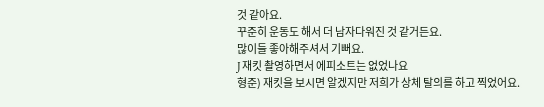것 같아요.
꾸준히 운동도 해서 더 남자다워진 것 같거든요.
많이들 좋아해주셔서 기뻐요.
J 재킷 촬영하면서 에피소트는 없었나요
형준) 재킷을 보시면 알겠지만 저희가 상체 탈의를 하고 찍었어요.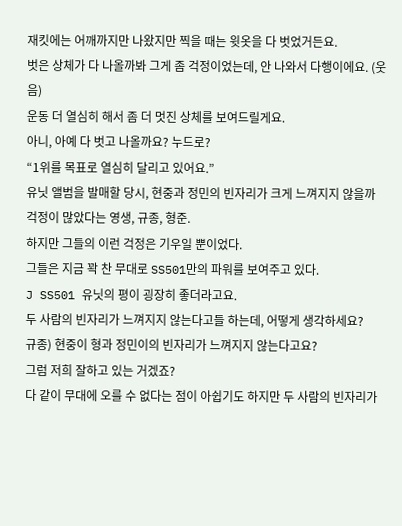재킷에는 어깨까지만 나왔지만 찍을 때는 윗옷을 다 벗었거든요.
벗은 상체가 다 나올까봐 그게 좀 걱정이었는데, 안 나와서 다행이에요. (웃음)
운동 더 열심히 해서 좀 더 멋진 상체를 보여드릴게요.
아니, 아예 다 벗고 나올까요? 누드로?
“1위를 목표로 열심히 달리고 있어요.”
유닛 앨범을 발매할 당시, 현중과 정민의 빈자리가 크게 느껴지지 않을까 걱정이 많았다는 영생, 규종, 형준.
하지만 그들의 이런 걱정은 기우일 뿐이었다.
그들은 지금 꽉 찬 무대로 SS501만의 파워를 보여주고 있다.
J SS501 유닛의 평이 굉장히 좋더라고요.
두 사람의 빈자리가 느껴지지 않는다고들 하는데, 어떻게 생각하세요?
규종) 현중이 형과 정민이의 빈자리가 느껴지지 않는다고요?
그럼 저희 잘하고 있는 거겠죠?
다 같이 무대에 오를 수 없다는 점이 아쉽기도 하지만 두 사람의 빈자리가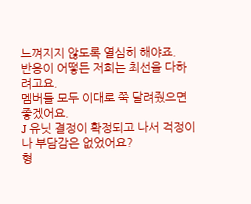느껴지지 않도록 열심히 해야죠.
반응이 어떻든 저희는 최선을 다하려고요.
멤버들 모두 이대로 쭉 달려줬으면 좋겠어요.
J 유닛 결정이 확정되고 나서 걱정이나 부담감은 없었어요?
형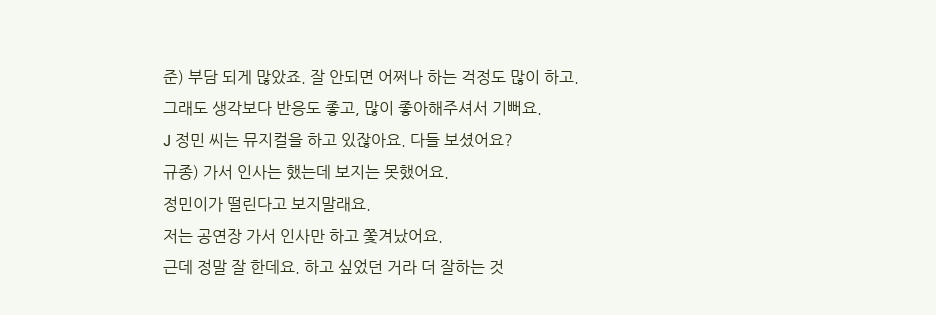준) 부담 되게 많았죠. 잘 안되면 어쩌나 하는 걱정도 많이 하고.
그래도 생각보다 반응도 좋고, 많이 좋아해주셔서 기뻐요.
J 정민 씨는 뮤지컬을 하고 있잖아요. 다들 보셨어요?
규종) 가서 인사는 했는데 보지는 못했어요.
정민이가 떨린다고 보지말래요.
저는 공연장 가서 인사만 하고 쫓겨났어요.
근데 정말 잘 한데요. 하고 싶었던 거라 더 잘하는 것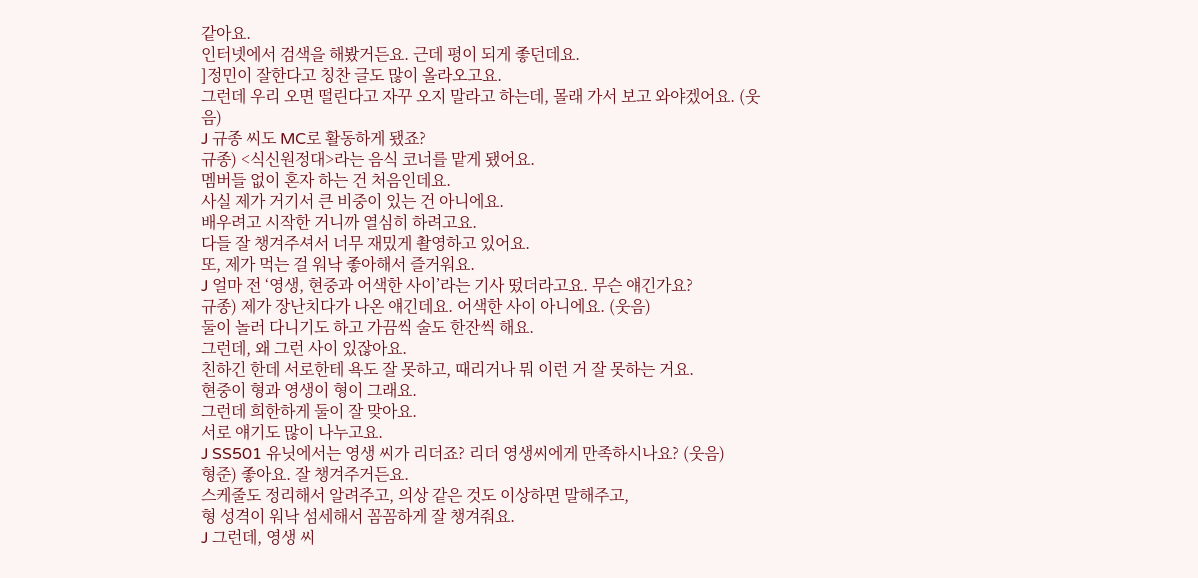같아요.
인터넷에서 검색을 해봤거든요. 근데 평이 되게 좋던데요.
]정민이 잘한다고 칭찬 글도 많이 올라오고요.
그런데 우리 오면 떨린다고 자꾸 오지 말라고 하는데, 몰래 가서 보고 와야겠어요. (웃음)
J 규종 씨도 MC로 활동하게 됐죠?
규종) <식신원정대>라는 음식 코너를 맡게 됐어요.
멤버들 없이 혼자 하는 건 처음인데요.
사실 제가 거기서 큰 비중이 있는 건 아니에요.
배우려고 시작한 거니까 열심히 하려고요.
다들 잘 챙겨주셔서 너무 재밌게 촬영하고 있어요.
또, 제가 먹는 걸 워낙 좋아해서 즐거워요.
J 얼마 전 ‘영생, 현중과 어색한 사이’라는 기사 떴더라고요. 무슨 얘긴가요?
규종) 제가 장난치다가 나온 얘긴데요. 어색한 사이 아니에요. (웃음)
둘이 놀러 다니기도 하고 가끔씩 술도 한잔씩 해요.
그런데, 왜 그런 사이 있잖아요.
친하긴 한데 서로한테 욕도 잘 못하고, 때리거나 뭐 이런 거 잘 못하는 거요.
현중이 형과 영생이 형이 그래요.
그런데 희한하게 둘이 잘 맞아요.
서로 얘기도 많이 나누고요.
J SS501 유닛에서는 영생 씨가 리더죠? 리더 영생씨에게 만족하시나요? (웃음)
형준) 좋아요. 잘 챙겨주거든요.
스케줄도 정리해서 알려주고, 의상 같은 것도 이상하면 말해주고,
형 성격이 워낙 섬세해서 꼼꼼하게 잘 챙겨줘요.
J 그런데, 영생 씨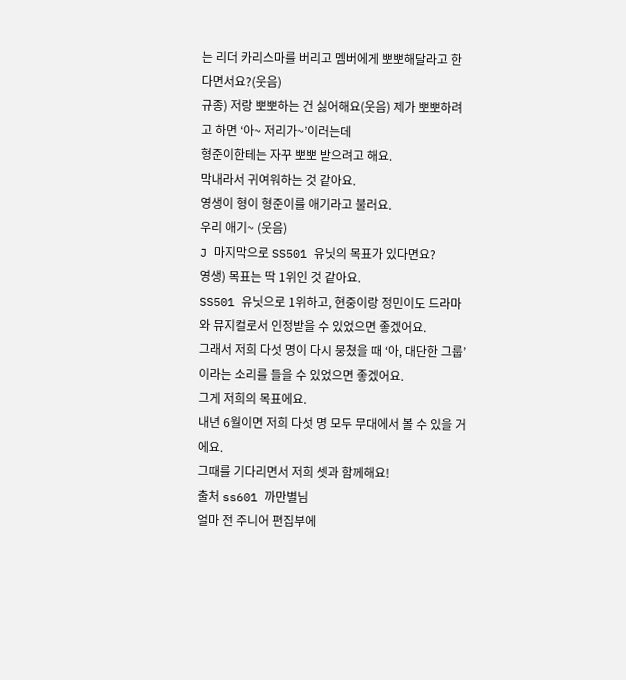는 리더 카리스마를 버리고 멤버에게 뽀뽀해달라고 한다면서요?(웃음)
규종) 저랑 뽀뽀하는 건 싫어해요(웃음) 제가 뽀뽀하려고 하면 ‘아~ 저리가~’이러는데
형준이한테는 자꾸 뽀뽀 받으려고 해요.
막내라서 귀여워하는 것 같아요.
영생이 형이 형준이를 애기라고 불러요.
우리 애기~ (웃음)
J 마지막으로 SS501 유닛의 목표가 있다면요?
영생) 목표는 딱 1위인 것 같아요.
SS501 유닛으로 1위하고, 현중이랑 정민이도 드라마와 뮤지컬로서 인정받을 수 있었으면 좋겠어요.
그래서 저희 다섯 명이 다시 뭉쳤을 때 ‘아, 대단한 그룹’이라는 소리를 들을 수 있었으면 좋겠어요.
그게 저희의 목표에요.
내년 6월이면 저희 다섯 명 모두 무대에서 볼 수 있을 거에요.
그때를 기다리면서 저희 셋과 함께해요!
출처 ss601 까만별님
얼마 전 주니어 편집부에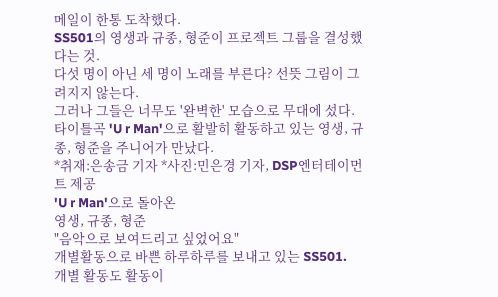메일이 한통 도착했다.
SS501의 영생과 규종, 형준이 프로젝트 그룹을 결성했다는 것.
다섯 명이 아닌 세 명이 노래를 부른다? 선뜻 그림이 그려지지 않는다.
그러나 그들은 너무도 '완벽한' 모습으로 무대에 섰다.
타이틀곡 'U r Man'으로 활발히 활동하고 있는 영생, 규종, 형준을 주니어가 만났다.
*취재:은송금 기자 *사진:민은경 기자, DSP엔터테이먼트 제공
'U r Man'으로 돌아온
영생, 규종, 형준
"음악으로 보여드리고 싶었어요"
개별활동으로 바쁜 하루하루를 보내고 있는 SS501.
개별 활동도 활동이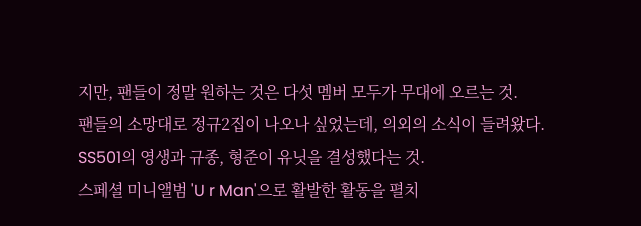지만, 팬들이 정말 원하는 것은 다섯 멤버 모두가 무대에 오르는 것.
팬들의 소망대로 정규2집이 나오나 싶었는데, 의외의 소식이 들려왔다.
SS501의 영생과 규종, 형준이 유닛을 결성했다는 것.
스페셜 미니앨범 'U r Man'으로 활발한 활동을 펼치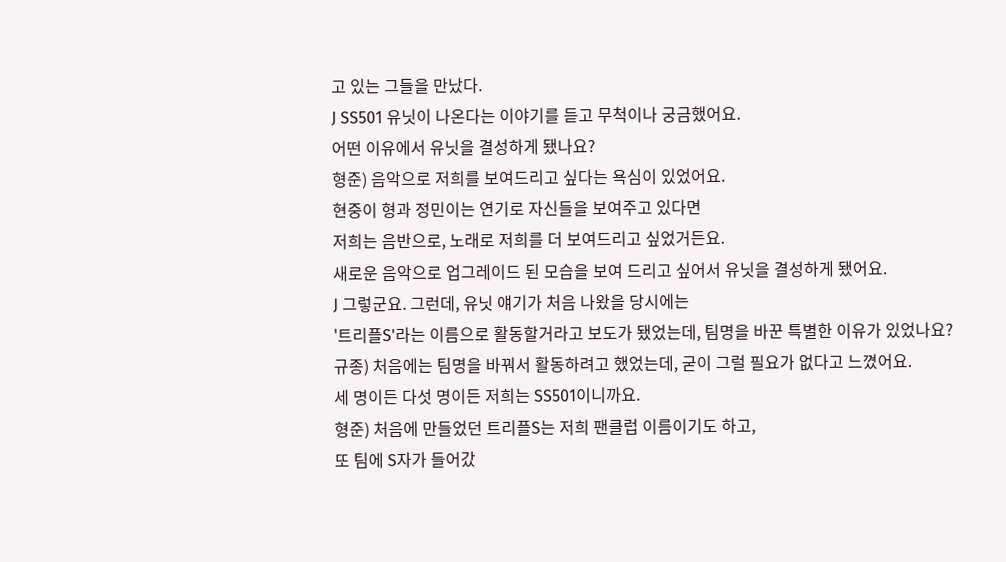고 있는 그들을 만났다.
J SS501 유닛이 나온다는 이야기를 듣고 무척이나 궁금했어요.
어떤 이유에서 유닛을 결성하게 됐나요?
형준) 음악으로 저희를 보여드리고 싶다는 욕심이 있었어요.
현중이 형과 정민이는 연기로 자신들을 보여주고 있다면
저희는 음반으로, 노래로 저희를 더 보여드리고 싶었거든요.
새로운 음악으로 업그레이드 된 모습을 보여 드리고 싶어서 유닛을 결성하게 됐어요.
J 그렇군요. 그런데, 유닛 얘기가 처음 나왔을 당시에는
'트리플S'라는 이름으로 활동할거라고 보도가 됐었는데, 팀명을 바꾼 특별한 이유가 있었나요?
규종) 처음에는 팀명을 바꿔서 활동하려고 했었는데, 굳이 그럴 필요가 없다고 느꼈어요.
세 명이든 다섯 명이든 저희는 SS501이니까요.
형준) 처음에 만들었던 트리플S는 저희 팬클럽 이름이기도 하고,
또 팀에 S자가 들어갔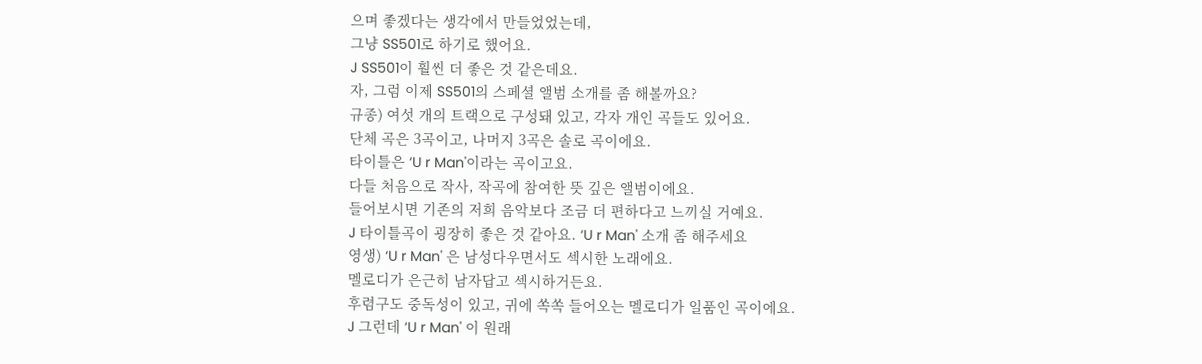으며 좋겠다는 생각에서 만들었었는데,
그냥 SS501로 하기로 했어요.
J SS501이 훨씬 더 좋은 것 같은데요.
자, 그럼 이제 SS501의 스페셜 앨범 소개를 좀 해볼까요?
규종) 여섯 개의 트랙으로 구성돼 있고, 각자 개인 곡들도 있어요.
단체 곡은 3곡이고, 나머지 3곡은 솔로 곡이에요.
타이틀은 ‘U r Man'이라는 곡이고요.
다들 처음으로 작사, 작곡에 참여한 뜻 깊은 앨범이에요.
들어보시면 기존의 저희 음악보다 조금 더 편하다고 느끼실 거예요.
J 타이틀곡이 굉장히 좋은 것 같아요. ‘U r Man' 소개 좀 해주세요
영생) ‘U r Man' 은 남성다우면서도 섹시한 노래에요.
멜로디가 은근히 남자답고 섹시하거든요.
후렴구도 중독성이 있고, 귀에 쏙쏙 들어오는 멜로디가 일품인 곡이에요.
J 그런데 ‘U r Man' 이 원래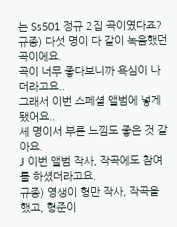는 Ss501 정규 2집 곡이였다죠?
규종) 다섯 명이 다 같이 녹음했던 곡이에요.
곡이 너무 좋다보니까 욕심이 나더라고요..
그래서 이번 스페셜 앨범에 넣게 됐어요..
세 명이서 부른 느낌도 좋은 것 같아요.
J 이번 앨범 작사, 작곡에도 참여를 하셨더라고요.
규종) 영생이 형만 작사, 작곡을 했고, 형준이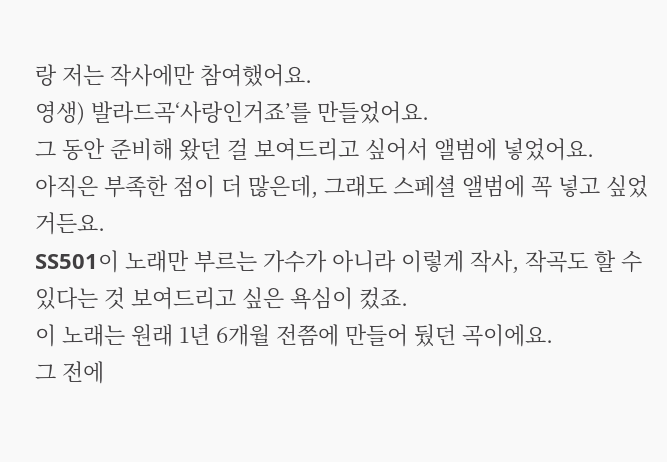랑 저는 작사에만 참여했어요.
영생) 발라드곡‘사랑인거죠’를 만들었어요.
그 동안 준비해 왔던 걸 보여드리고 싶어서 앨범에 넣었어요.
아직은 부족한 점이 더 많은데, 그래도 스페셜 앨범에 꼭 넣고 싶었거든요.
SS501이 노래만 부르는 가수가 아니라 이렇게 작사, 작곡도 할 수 있다는 것 보여드리고 싶은 욕심이 컸죠.
이 노래는 원래 1년 6개월 전쯤에 만들어 뒀던 곡이에요.
그 전에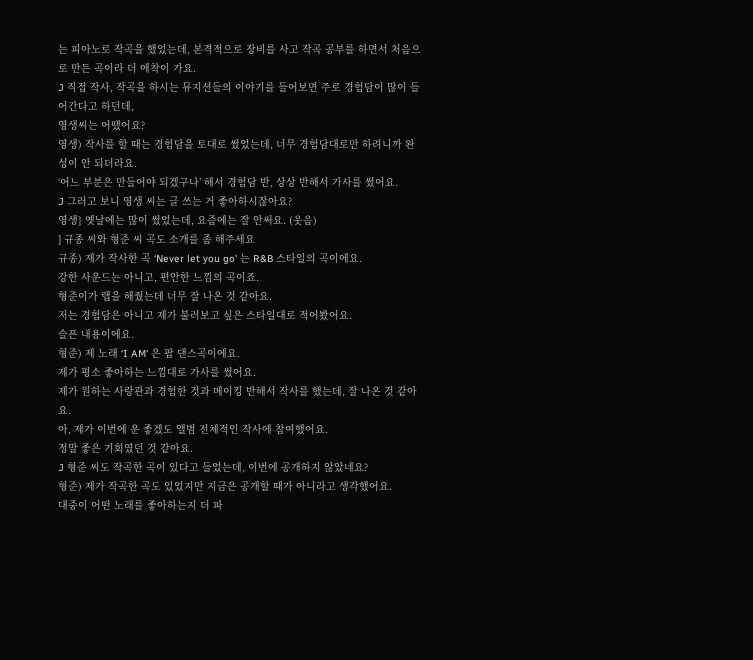는 피아노로 작곡을 했었는데, 본격적으로 장비를 사고 작곡 공부를 하면서 처음으로 만든 곡이라 더 애착이 가요.
J 직접 작사, 작곡을 하시는 뮤지션들의 이야기를 들어보면 주로 경험담이 많이 들어간다고 하던데,
영생씨는 어땠어요?
영생) 작사를 할 때는 경험담을 토대로 썼었는데, 너무 경험담대로만 하려니까 완성이 안 되더라요.
‘어느 부분은 만들어야 되겠구나’ 해서 경험담 반, 상상 반해서 가사를 썼어요.
J 그러고 보니 영생 씨는 글 쓰는 거 좋아하시잖아요?
영생} 옛날에는 많이 썼었는데, 요즘에는 잘 안써요. (웃음)
] 규종 씨와 형준 씨 곡도 소개를 좀 해주세요
규종) 재가 작사한 곡 ‘Never let you go' 는 R&B 스타일의 곡이에요.
강한 사운드는 아니고, 편안한 느낌의 곡이죠.
형준이가 랩을 해줬는데 너무 잘 나온 것 같아요.
저는 경험담은 아니고 제가 불러보고 싶은 스타일대로 적어봤어요.
슬픈 내용이에요.
형준) 제 노래 ‘I AM' 은 팝 댄스곡이에요.
제가 평소 좋아하는 느낌대로 가사를 썼어요.
제가 원하는 사랑관과 경험한 것과 메이킹 반해서 작사를 했는데, 잘 나온 것 같아요.
아, 제가 이번에 운 좋겠도 앨범 전체적인 작사에 참여했어요.
정말 좋은 기회였던 것 같아요.
J 형준 씨도 작곡한 곡이 있다고 들었는데, 이번에 공개하지 않았네요?
형준) 제가 작곡한 곡도 있었지만 지금은 공개할 때가 아니라고 생각했어요.
대중이 어떤 노래를 좋아하는지 더 파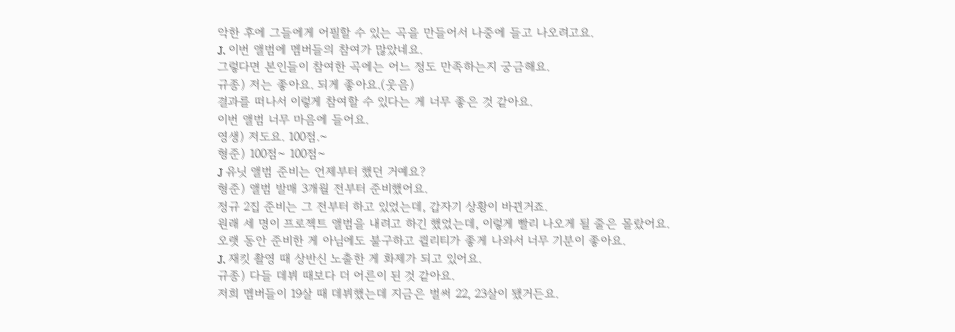악한 후에 그들에게 어필할 수 있는 곡을 만들어서 나중에 들고 나오려고요.
J. 이번 앨범에 멤버들의 참여가 많았네요.
그렇다면 본인들이 참여한 곡에는 어느 정도 만족하는지 궁금해요.
규종) 저는 좋아요. 되게 좋아요.(웃음)
결과를 떠나서 이렇게 참여할 수 있다는 게 너무 좋은 것 같아요.
이번 앨범 너무 마음에 들어요.
영생) 저도요. 100점.~
형준) 100점~ 100점~
J 유닛 앨범 준비는 언제부터 했던 거예요?
형준) 앨범 발매 3개월 전부터 준비했어요.
정규 2집 준비는 그 전부터 하고 있었는데, 갑자기 상황이 바뀐거죠.
원래 세 명이 프로젝트 앨범을 내려고 하긴 했었는데, 이렇게 빨리 나오게 될 줄은 몰랐어요.
오랫 동안 준비한 게 아님에도 불구하고 퀼리티가 좋게 나와서 너무 기분이 좋아요.
J. 재킷 촬영 때 상반신 노출한 게 화제가 되고 있어요.
규종) 다들 데뷔 때보다 더 어른이 된 것 같아요.
저희 멤버들이 19살 때 데뷔했는데 지금은 벌써 22, 23살이 됐거든요.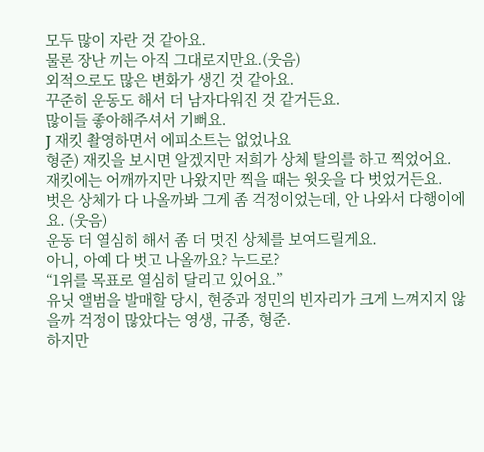모두 많이 자란 것 같아요.
물론 장난 끼는 아직 그대로지만요.(웃음)
외적으로도 많은 변화가 생긴 것 같아요.
꾸준히 운동도 해서 더 남자다워진 것 같거든요.
많이들 좋아해주셔서 기뻐요.
J 재킷 촬영하면서 에피소트는 없었나요
형준) 재킷을 보시면 알겠지만 저희가 상체 탈의를 하고 찍었어요.
재킷에는 어깨까지만 나왔지만 찍을 때는 윗옷을 다 벗었거든요.
벗은 상체가 다 나올까봐 그게 좀 걱정이었는데, 안 나와서 다행이에요. (웃음)
운동 더 열심히 해서 좀 더 멋진 상체를 보여드릴게요.
아니, 아예 다 벗고 나올까요? 누드로?
“1위를 목표로 열심히 달리고 있어요.”
유닛 앨범을 발매할 당시, 현중과 정민의 빈자리가 크게 느껴지지 않을까 걱정이 많았다는 영생, 규종, 형준.
하지만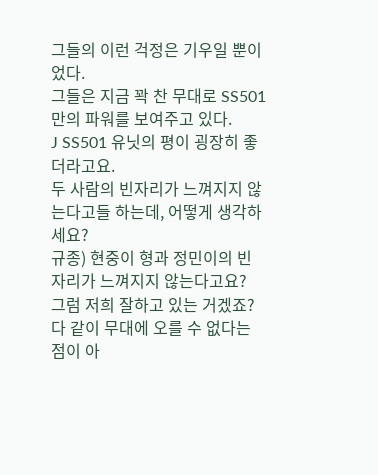그들의 이런 걱정은 기우일 뿐이었다.
그들은 지금 꽉 찬 무대로 SS501만의 파워를 보여주고 있다.
J SS501 유닛의 평이 굉장히 좋더라고요.
두 사람의 빈자리가 느껴지지 않는다고들 하는데, 어떻게 생각하세요?
규종) 현중이 형과 정민이의 빈자리가 느껴지지 않는다고요?
그럼 저희 잘하고 있는 거겠죠?
다 같이 무대에 오를 수 없다는 점이 아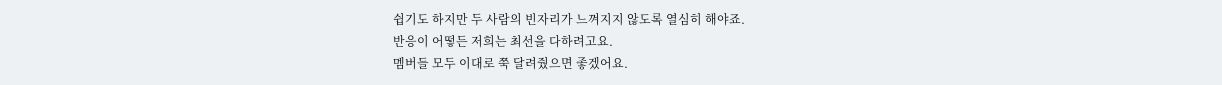쉽기도 하지만 두 사람의 빈자리가 느껴지지 않도록 열심히 해야죠.
반응이 어떻든 저희는 최선을 다하려고요.
멤버들 모두 이대로 쭉 달려줬으면 좋겠어요.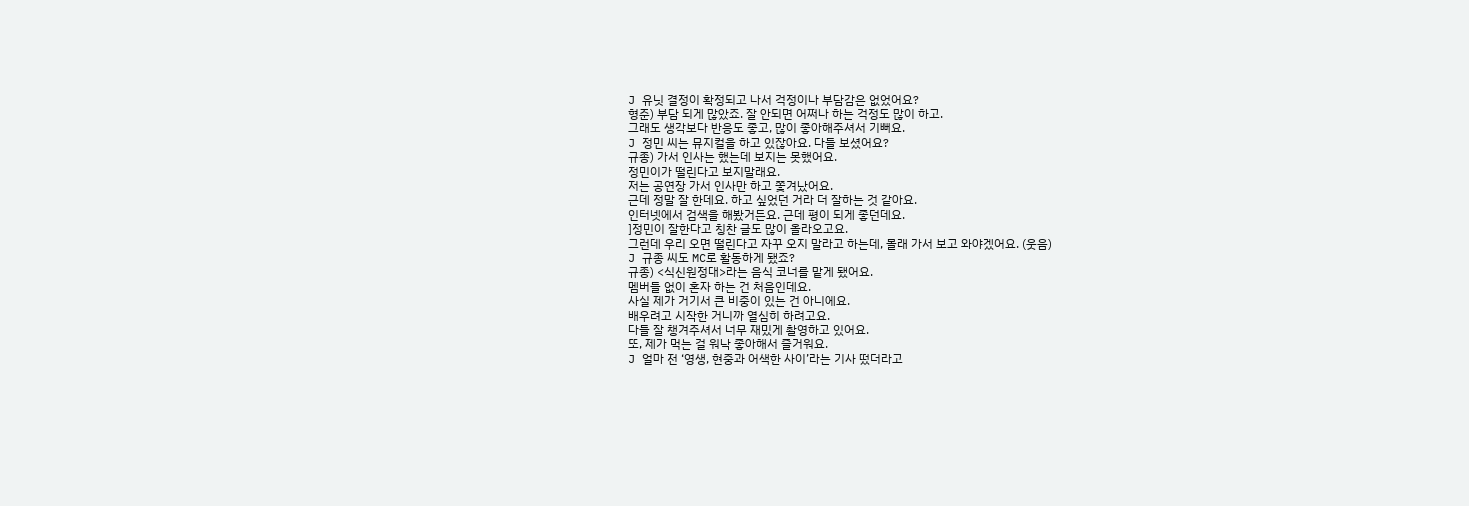J 유닛 결정이 확정되고 나서 걱정이나 부담감은 없었어요?
형준) 부담 되게 많았죠. 잘 안되면 어쩌나 하는 걱정도 많이 하고.
그래도 생각보다 반응도 좋고, 많이 좋아해주셔서 기뻐요.
J 정민 씨는 뮤지컬을 하고 있잖아요. 다들 보셨어요?
규종) 가서 인사는 했는데 보지는 못했어요.
정민이가 떨린다고 보지말래요.
저는 공연장 가서 인사만 하고 쫓겨났어요.
근데 정말 잘 한데요. 하고 싶었던 거라 더 잘하는 것 같아요.
인터넷에서 검색을 해봤거든요. 근데 평이 되게 좋던데요.
]정민이 잘한다고 칭찬 글도 많이 올라오고요.
그런데 우리 오면 떨린다고 자꾸 오지 말라고 하는데, 몰래 가서 보고 와야겠어요. (웃음)
J 규종 씨도 MC로 활동하게 됐죠?
규종) <식신원정대>라는 음식 코너를 맡게 됐어요.
멤버들 없이 혼자 하는 건 처음인데요.
사실 제가 거기서 큰 비중이 있는 건 아니에요.
배우려고 시작한 거니까 열심히 하려고요.
다들 잘 챙겨주셔서 너무 재밌게 촬영하고 있어요.
또, 제가 먹는 걸 워낙 좋아해서 즐거워요.
J 얼마 전 ‘영생, 현중과 어색한 사이’라는 기사 떴더라고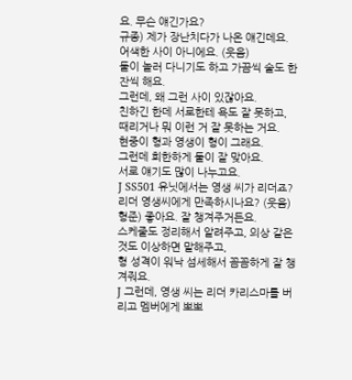요. 무슨 얘긴가요?
규종) 제가 장난치다가 나온 얘긴데요. 어색한 사이 아니에요. (웃음)
둘이 놀러 다니기도 하고 가끔씩 술도 한잔씩 해요.
그런데, 왜 그런 사이 있잖아요.
친하긴 한데 서로한테 욕도 잘 못하고, 때리거나 뭐 이런 거 잘 못하는 거요.
현중이 형과 영생이 형이 그래요.
그런데 희한하게 둘이 잘 맞아요.
서로 얘기도 많이 나누고요.
J SS501 유닛에서는 영생 씨가 리더죠? 리더 영생씨에게 만족하시나요? (웃음)
형준) 좋아요. 잘 챙겨주거든요.
스케줄도 정리해서 알려주고, 의상 같은 것도 이상하면 말해주고,
형 성격이 워낙 섬세해서 꼼꼼하게 잘 챙겨줘요.
J 그런데, 영생 씨는 리더 카리스마를 버리고 멤버에게 뽀뽀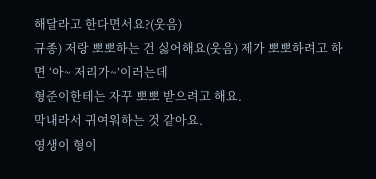해달라고 한다면서요?(웃음)
규종) 저랑 뽀뽀하는 건 싫어해요(웃음) 제가 뽀뽀하려고 하면 ‘아~ 저리가~’이러는데
형준이한테는 자꾸 뽀뽀 받으려고 해요.
막내라서 귀여워하는 것 같아요.
영생이 형이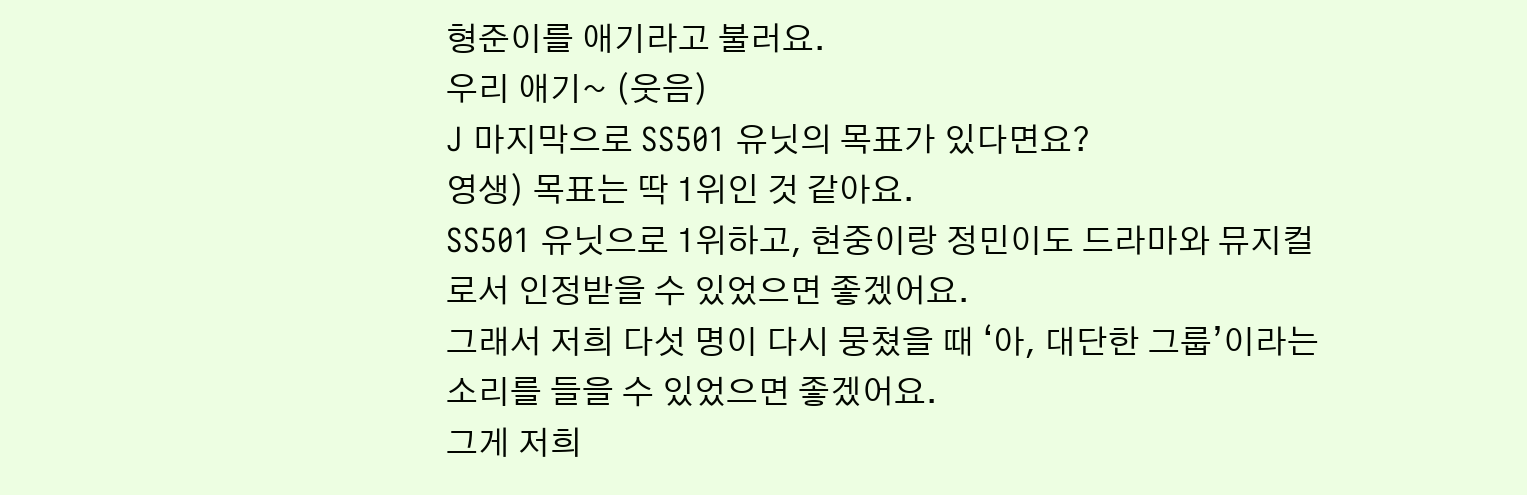형준이를 애기라고 불러요.
우리 애기~ (웃음)
J 마지막으로 SS501 유닛의 목표가 있다면요?
영생) 목표는 딱 1위인 것 같아요.
SS501 유닛으로 1위하고, 현중이랑 정민이도 드라마와 뮤지컬로서 인정받을 수 있었으면 좋겠어요.
그래서 저희 다섯 명이 다시 뭉쳤을 때 ‘아, 대단한 그룹’이라는 소리를 들을 수 있었으면 좋겠어요.
그게 저희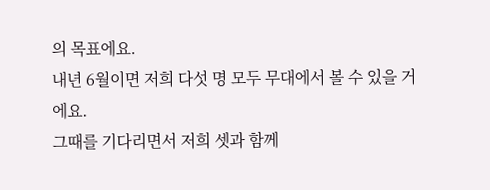의 목표에요.
내년 6월이면 저희 다섯 명 모두 무대에서 볼 수 있을 거에요.
그때를 기다리면서 저희 셋과 함께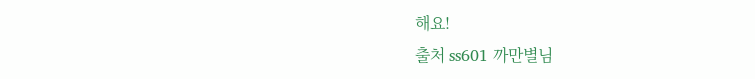해요!
출처 ss601 까만별님